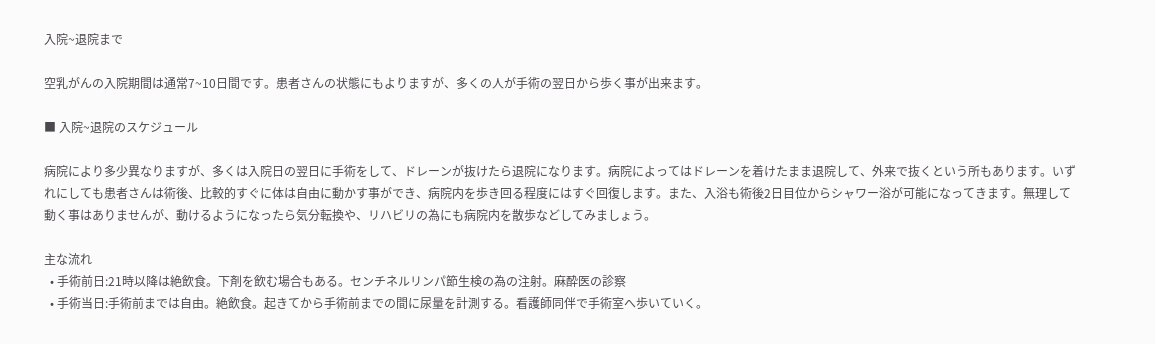入院~退院まで

空乳がんの入院期間は通常7~10日間です。患者さんの状態にもよりますが、多くの人が手術の翌日から歩く事が出来ます。

■ 入院~退院のスケジュール

病院により多少異なりますが、多くは入院日の翌日に手術をして、ドレーンが抜けたら退院になります。病院によってはドレーンを着けたまま退院して、外来で抜くという所もあります。いずれにしても患者さんは術後、比較的すぐに体は自由に動かす事ができ、病院内を歩き回る程度にはすぐ回復します。また、入浴も術後2日目位からシャワー浴が可能になってきます。無理して動く事はありませんが、動けるようになったら気分転換や、リハビリの為にも病院内を散歩などしてみましょう。

主な流れ
  • 手術前日:21時以降は絶飲食。下剤を飲む場合もある。センチネルリンパ節生検の為の注射。麻酔医の診察
  • 手術当日:手術前までは自由。絶飲食。起きてから手術前までの間に尿量を計測する。看護師同伴で手術室へ歩いていく。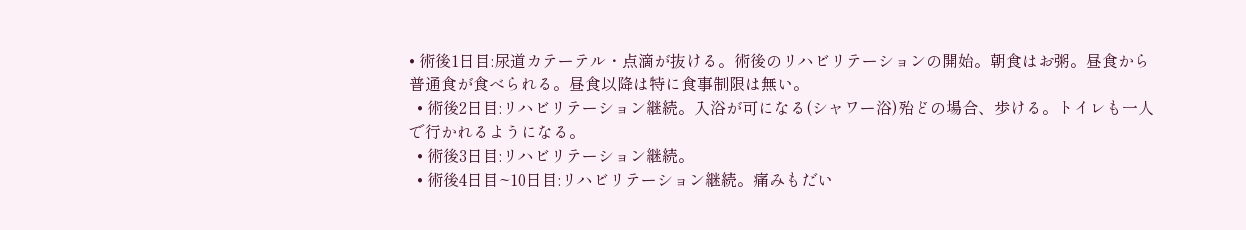• 術後1日目:尿道カテーテル・点滴が抜ける。術後のリハビリテーションの開始。朝食はお粥。昼食から普通食が食べられる。昼食以降は特に食事制限は無い。
  • 術後2日目:リハビリテーション継続。入浴が可になる(シャワー浴)殆どの場合、歩ける。トイレも一人で行かれるようになる。
  • 術後3日目:リハビリテーション継続。
  • 術後4日目~10日目:リハビリテーション継続。痛みもだい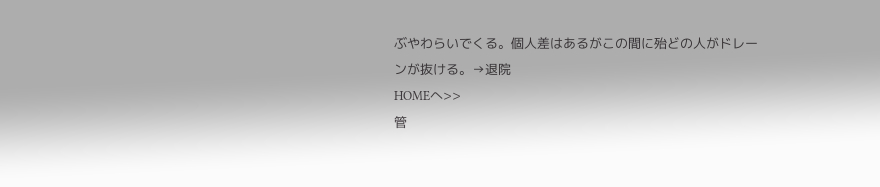ぶやわらいでくる。個人差はあるがこの間に殆どの人がドレーンが抜ける。→退院
HOMEへ>>
管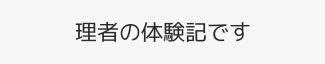理者の体験記です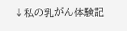↓私の乳がん体験記